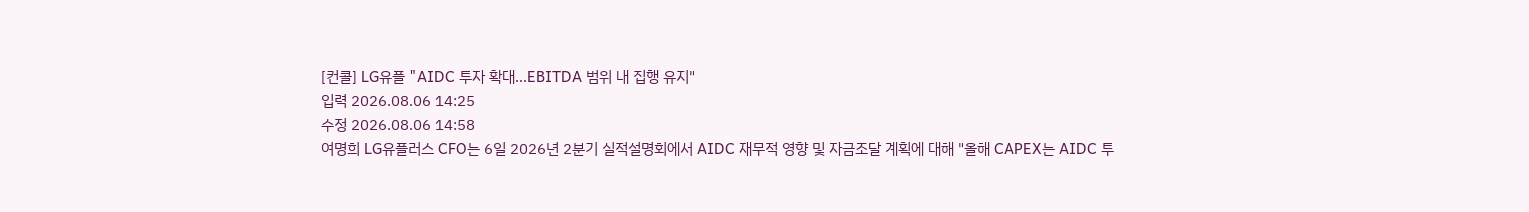[컨콜] LG유플 "AIDC 투자 확대…EBITDA 범위 내 집행 유지"
입력 2026.08.06 14:25
수정 2026.08.06 14:58
여명희 LG유플러스 CFO는 6일 2026년 2분기 실적설명회에서 AIDC 재무적 영향 및 자금조달 계획에 대해 "올해 CAPEX는 AIDC 투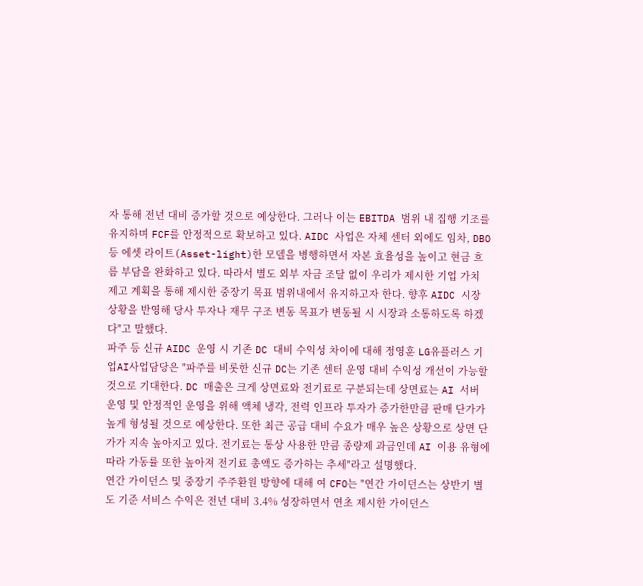자 통해 전년 대비 증가할 것으로 예상한다. 그러나 이는 EBITDA 범위 내 집행 기조를 유지하며 FCF를 안정적으로 확보하고 있다. AIDC 사업은 자체 센터 외에도 임차, DBO 등 에셋 라이트(Asset-light)한 모델을 병행하면서 자본 효율성을 높이고 현금 흐름 부담을 완화하고 있다. 따라서 별도 외부 자금 조달 없이 우리가 제시한 기업 가치 제고 계획을 통해 제시한 중장기 목표 범위내에서 유지하고자 한다. 향후 AIDC 시장 상황을 반영해 당사 투자나 재무 구조 변동 목표가 변동될 시 시장과 소통하도록 하겠다"고 말했다.
파주 등 신규 AIDC 운영 시 기존 DC 대비 수익성 차이에 대해 정영훈 LG유플러스 기업AI사업담당은 "파주를 비롯한 신규 DC는 기존 센터 운영 대비 수익성 개선이 가능할 것으로 기대한다. DC 매출은 크게 상면료와 전기료로 구분되는데 상면료는 AI 서버 운영 및 안정적인 운영을 위해 액체 냉각, 전력 인프라 투자가 증가한만큼 판매 단가가 높게 형성될 것으로 예상한다. 또한 최근 공급 대비 수요가 매우 높은 상황으로 상면 단가가 지속 높아지고 있다. 전기료는 통상 사용한 만큼 종량제 과금인데 AI 이용 유형에 따라 가동률 또한 높아져 전기료 총액도 증가하는 추세"라고 설명했다.
연간 가이던스 및 중장기 주주환원 방향에 대해 여 CFO는 "연간 가이던스는 상반기 별도 기준 서비스 수익은 전년 대비 3.4% 성장하면서 연초 제시한 가이던스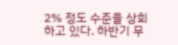2% 정도 수준을 상회하고 있다. 하반기 무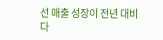선 매출 성장이 전년 대비 다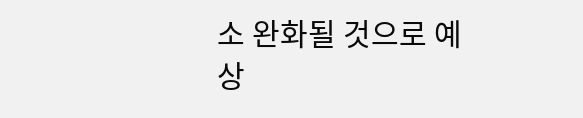소 완화될 것으로 예상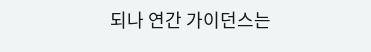되나 연간 가이던스는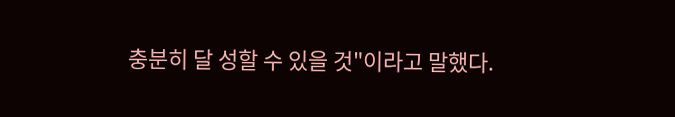충분히 달 성할 수 있을 것"이라고 말했다.